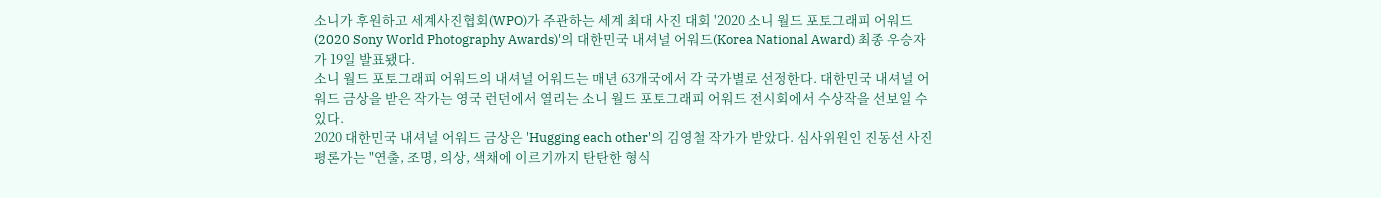소니가 후원하고 세계사진협회(WPO)가 주관하는 세계 최대 사진 대회 '2020 소니 월드 포토그래피 어워드(2020 Sony World Photography Awards)'의 대한민국 내셔널 어워드(Korea National Award) 최종 우승자가 19일 발표됐다.
소니 월드 포토그래피 어워드의 내셔널 어워드는 매년 63개국에서 각 국가별로 선정한다. 대한민국 내셔널 어워드 금상을 받은 작가는 영국 런던에서 열리는 소니 월드 포토그래피 어워드 전시회에서 수상작을 선보일 수 있다.
2020 대한민국 내셔널 어워드 금상은 'Hugging each other'의 김영철 작가가 받았다. 심사위원인 진동선 사진평론가는 "연출, 조명, 의상, 색채에 이르기까지 탄탄한 형식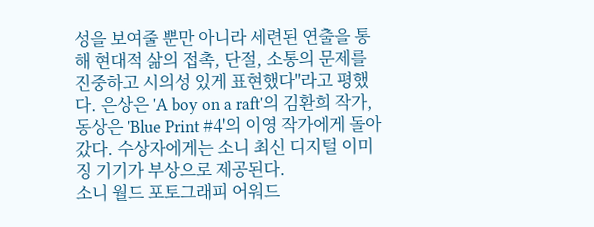성을 보여줄 뿐만 아니라 세련된 연출을 통해 현대적 삶의 접촉, 단절, 소통의 문제를 진중하고 시의성 있게 표현했다"라고 평했다. 은상은 'A boy on a raft'의 김환희 작가, 동상은 'Blue Print #4'의 이영 작가에게 돌아갔다. 수상자에게는 소니 최신 디지털 이미징 기기가 부상으로 제공된다.
소니 월드 포토그래피 어워드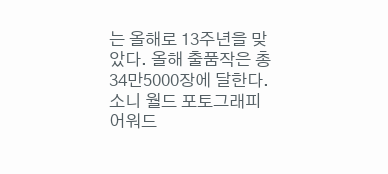는 올해로 13주년을 맞았다. 올해 출품작은 총 34만5000장에 달한다. 소니 월드 포토그래피 어워드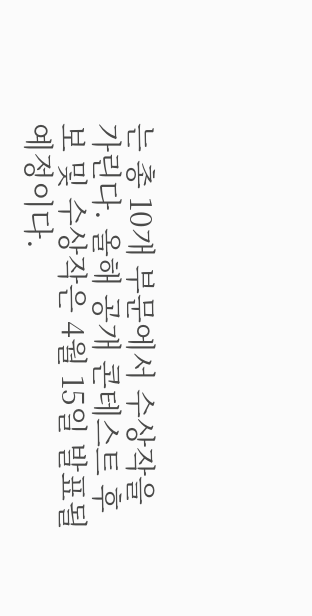는 총 10개 부문에서 수상작을 가린다. 올해 공개 콘테스트 후보 및 수상작은 4월 15일 발표될 예정이다.